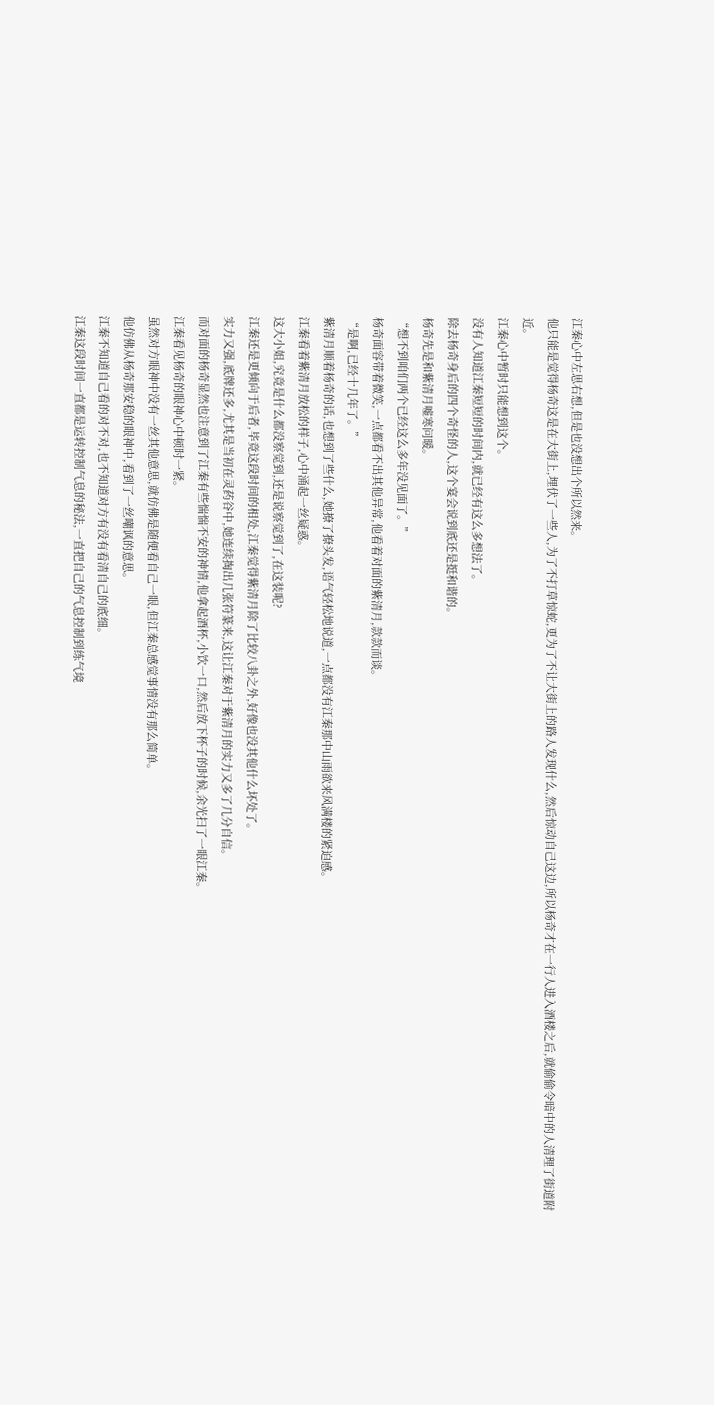江秦心中左思右想,但是也没想出个所以然来。
他只能是觉得杨奇这是在大街上,埋伏了一些人,为了不打草惊蛇,更为了不让大街上的路人发现什么,然后惊动自己这边,所以杨奇才在一行人进入酒楼之后,就偷偷令暗中的人清理了街道附近。
江秦心中暂时只能想到这个。
没有人知道江秦短短的时间内,就已经有这么多想法了。
除去杨奇身后的四个奇怪的人,这个宴会说到底还是挺和谐的。
杨奇先是和紫清月嘘寒问暖。
“想不到咱们两个已经这么多年没见面了。”
杨奇面容带着微笑,一点都看不出其他异常,他看着对面的紫清月,款款而谈。
“是啊,已经十几年了。”
紫清月顺着杨奇的话,也想到了些什么,她撩了撩头发,语气轻松地说道,一点都没有江秦那中山雨欲来风满楼的紧迫感。
江秦看着紫清月放松的样子,心中涌起一丝疑惑。
这大小姐,究竟是什么都没察觉到,还是说察觉到了,在这装呢?
江秦还是更倾向于后者,毕竟这段时间的相处,江秦觉得紫清月除了比较八卦之外,好像也没其他什么坏处了。
实力又强,底牌还多,尤其是当初在灵药谷中,她连续掏出几张符篆来,这让江秦对于紫清月的实力又多了几分自信。
而对面的杨奇显然也注意到了江秦有些惴惴不安的神情,他拿起酒杯,小饮一口,然后放下杯子的时候,余光扫了一眼江秦。
江秦看见杨奇的眼神心中顿时一紧。
虽然对方眼神中没有一丝其他意思,就仿佛是随便看自己一眼,但江秦总感觉事情没有那么简单。
他仿佛从杨奇那安稳的眼神中,看到了一丝嘲讽的意思。
江秦不知道自己看的对不对,也不知道对方有没有看清自己的底细。
江秦这段时间一直都是运转控制气息的秘法,一直把自己的气息控制到练气境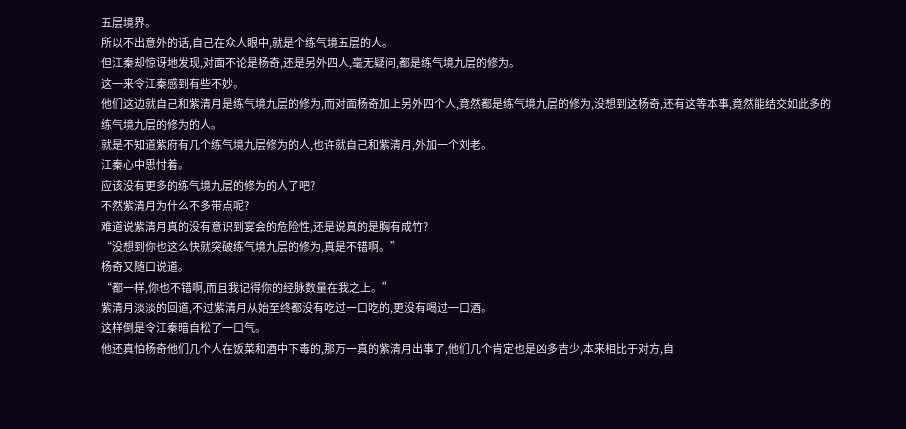五层境界。
所以不出意外的话,自己在众人眼中,就是个练气境五层的人。
但江秦却惊讶地发现,对面不论是杨奇,还是另外四人,毫无疑问,都是练气境九层的修为。
这一来令江秦感到有些不妙。
他们这边就自己和紫清月是练气境九层的修为,而对面杨奇加上另外四个人,竟然都是练气境九层的修为,没想到这杨奇,还有这等本事,竟然能结交如此多的练气境九层的修为的人。
就是不知道紫府有几个练气境九层修为的人,也许就自己和紫清月,外加一个刘老。
江秦心中思忖着。
应该没有更多的练气境九层的修为的人了吧?
不然紫清月为什么不多带点呢?
难道说紫清月真的没有意识到宴会的危险性,还是说真的是胸有成竹?
“没想到你也这么快就突破练气境九层的修为,真是不错啊。”
杨奇又随口说道。
“都一样,你也不错啊,而且我记得你的经脉数量在我之上。”
紫清月淡淡的回道,不过紫清月从始至终都没有吃过一口吃的,更没有喝过一口酒。
这样倒是令江秦暗自松了一口气。
他还真怕杨奇他们几个人在饭菜和酒中下毒的,那万一真的紫清月出事了,他们几个肯定也是凶多吉少,本来相比于对方,自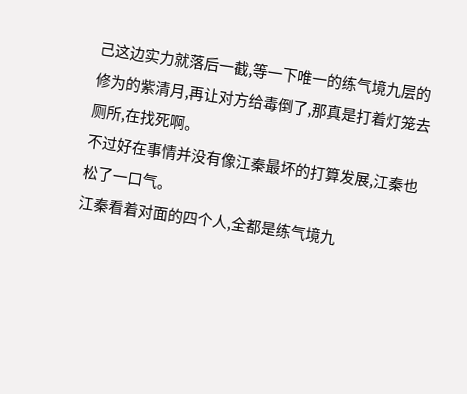己这边实力就落后一截,等一下唯一的练气境九层的修为的紫清月,再让对方给毒倒了,那真是打着灯笼去厕所,在找死啊。
不过好在事情并没有像江秦最坏的打算发展,江秦也松了一口气。
江秦看着对面的四个人,全都是练气境九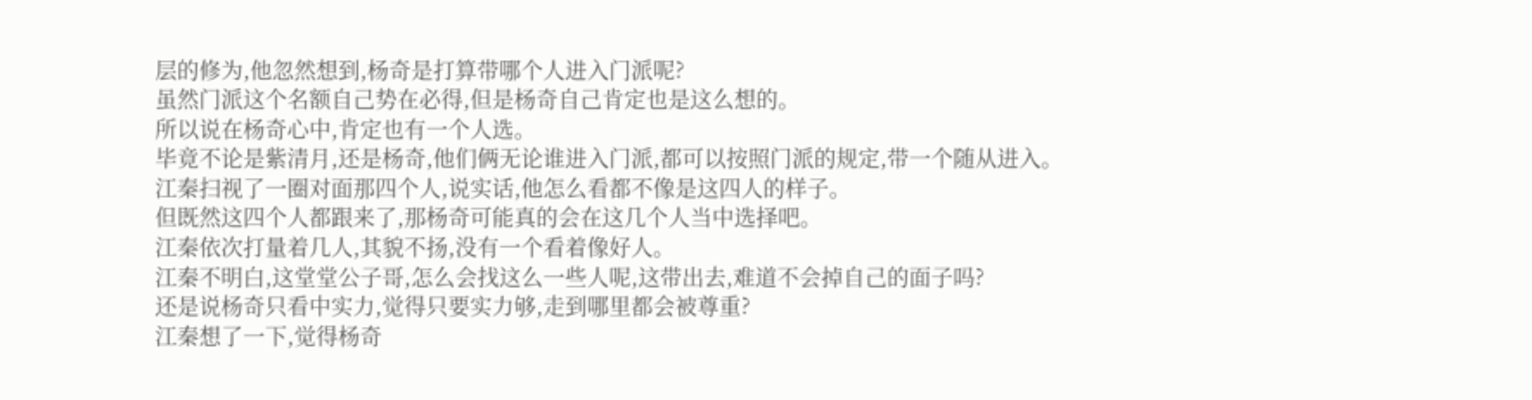层的修为,他忽然想到,杨奇是打算带哪个人进入门派呢?
虽然门派这个名额自己势在必得,但是杨奇自己肯定也是这么想的。
所以说在杨奇心中,肯定也有一个人选。
毕竟不论是紫清月,还是杨奇,他们俩无论谁进入门派,都可以按照门派的规定,带一个随从进入。
江秦扫视了一圈对面那四个人,说实话,他怎么看都不像是这四人的样子。
但既然这四个人都跟来了,那杨奇可能真的会在这几个人当中选择吧。
江秦依次打量着几人,其貌不扬,没有一个看着像好人。
江秦不明白,这堂堂公子哥,怎么会找这么一些人呢,这带出去,难道不会掉自己的面子吗?
还是说杨奇只看中实力,觉得只要实力够,走到哪里都会被尊重?
江秦想了一下,觉得杨奇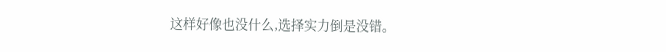这样好像也没什么,选择实力倒是没错。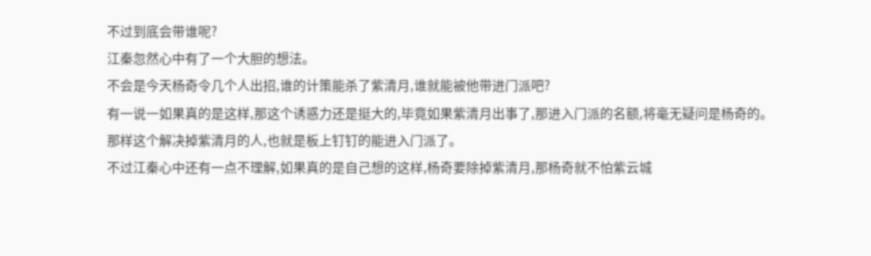不过到底会带谁呢?
江秦忽然心中有了一个大胆的想法。
不会是今天杨奇令几个人出招,谁的计策能杀了紫清月,谁就能被他带进门派吧?
有一说一如果真的是这样,那这个诱惑力还是挺大的,毕竟如果紫清月出事了,那进入门派的名额,将毫无疑问是杨奇的。
那样这个解决掉紫清月的人,也就是板上钉钉的能进入门派了。
不过江秦心中还有一点不理解,如果真的是自己想的这样,杨奇要除掉紫清月,那杨奇就不怕紫云城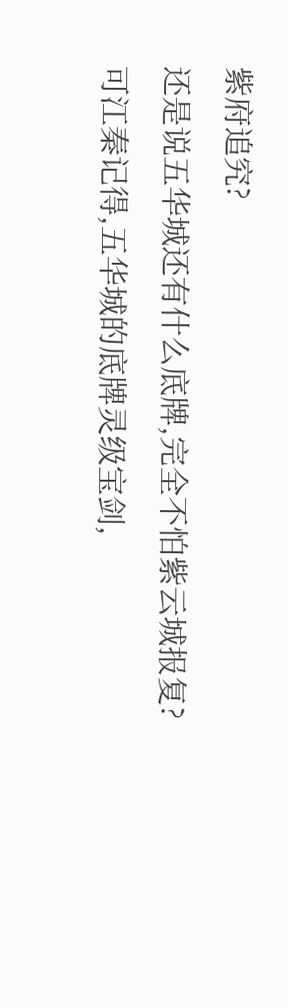紫府追究?
还是说五华城还有什么底牌,完全不怕紫云城报复?
可江秦记得,五华城的底牌灵级宝剑,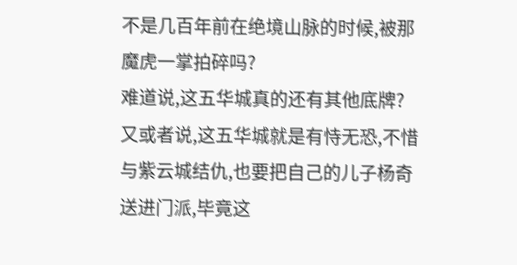不是几百年前在绝境山脉的时候,被那魔虎一掌拍碎吗?
难道说,这五华城真的还有其他底牌?
又或者说,这五华城就是有恃无恐,不惜与紫云城结仇,也要把自己的儿子杨奇送进门派,毕竟这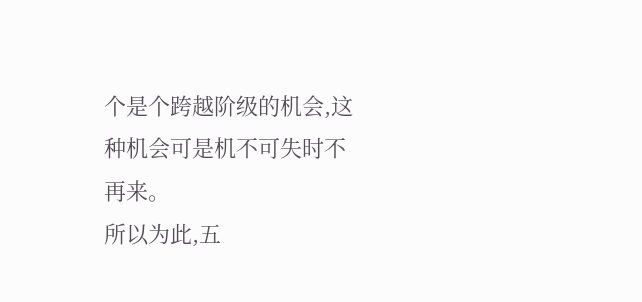个是个跨越阶级的机会,这种机会可是机不可失时不再来。
所以为此,五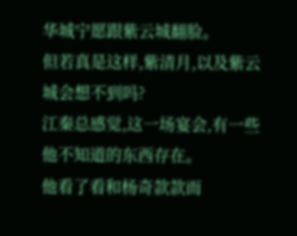华城宁愿跟紫云城翻脸。
但若真是这样,紫清月,以及紫云城会想不到吗?
江秦总感觉,这一场宴会,有一些他不知道的东西存在。
他看了看和杨奇款款而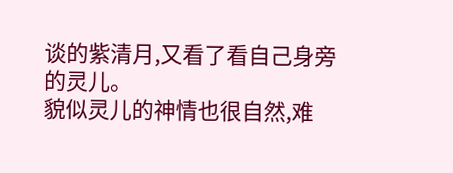谈的紫清月,又看了看自己身旁的灵儿。
貌似灵儿的神情也很自然,难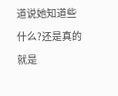道说她知道些什么?还是真的就是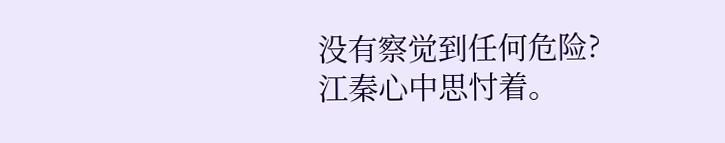没有察觉到任何危险?
江秦心中思忖着。